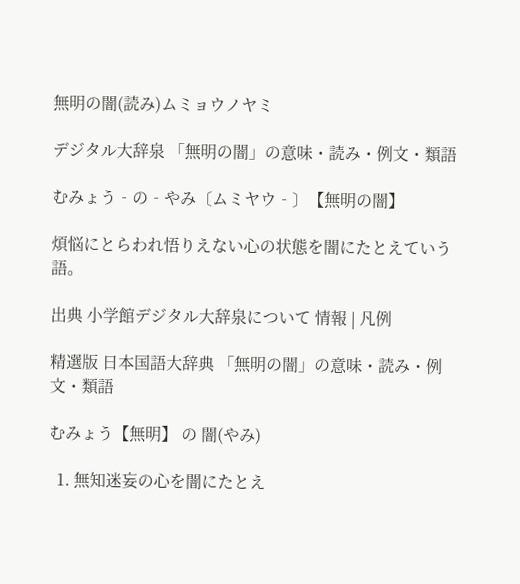無明の闇(読み)ムミョウノヤミ

デジタル大辞泉 「無明の闇」の意味・読み・例文・類語

むみょう‐の‐やみ〔ムミヤウ‐〕【無明の闇】

煩悩にとらわれ悟りえない心の状態を闇にたとえていう語。

出典 小学館デジタル大辞泉について 情報 | 凡例

精選版 日本国語大辞典 「無明の闇」の意味・読み・例文・類語

むみょう【無明】 の 闇(やみ)

  1. 無知迷妄の心を闇にたとえ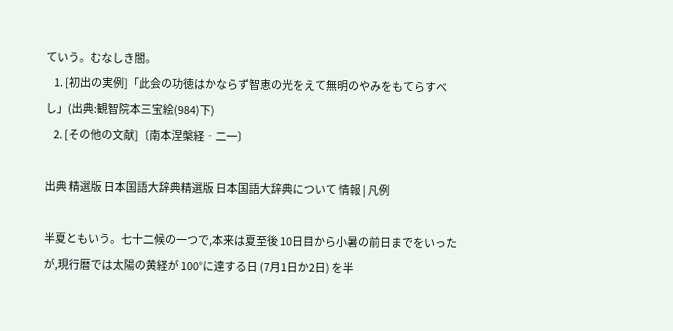ていう。むなしき闇。
    1. [初出の実例]「此会の功徳はかならず智恵の光をえて無明のやみをもてらすべし」(出典:観智院本三宝絵(984)下)
    2. [その他の文献]〔南本涅槃経‐二一〕

出典 精選版 日本国語大辞典精選版 日本国語大辞典について 情報 | 凡例

半夏ともいう。七十二候の一つで,本来は夏至後 10日目から小暑の前日までをいったが,現行暦では太陽の黄経が 100°に達する日 (7月1日か2日) を半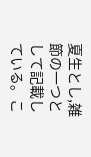夏生とし,雑節の一つとして記載している。こ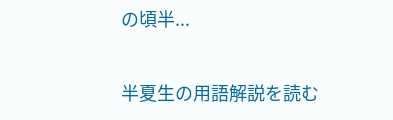の頃半...

半夏生の用語解説を読む